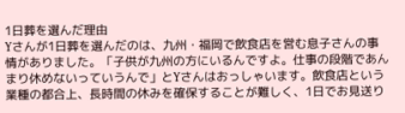1日葬を選んだ理由
Yさんが1日葬を選んだのは、九州・福岡で飲食店を営む息子さんの事情がありました。「子供が九州の方にいるんですよ。仕事の段階であんまり休めないっていうんで」とYさんはおっしゃいます。飲食店という業種の都合上、長時間の休みを確保することが難しく、1日でお見送り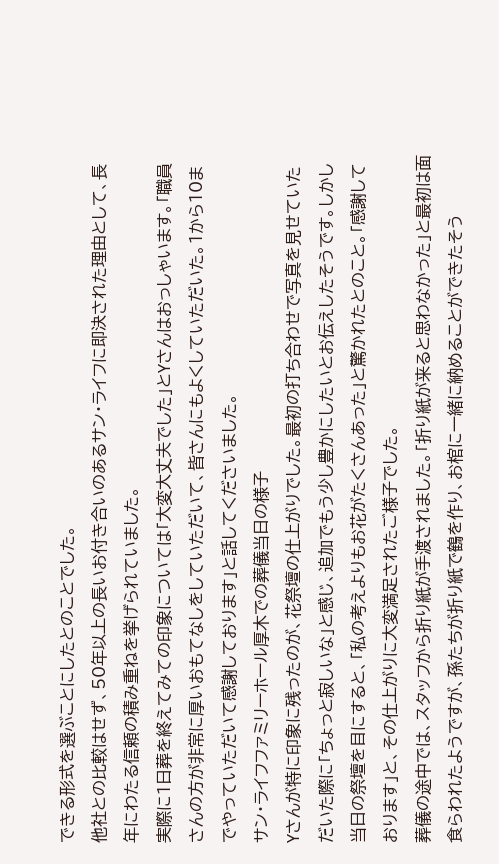できる形式を選ぶことにしたとのことでした。
他社との比較はせず、50年以上の長いお付き合いのあるサン・ライフに即決された理由として、長年にわたる信頼の積み重ねを挙げられていました。
実際に1日葬を終えてみての印象については「大変大丈夫でした」とYさんはおっしゃいます。「職員さんの方が非常に厚いおもてなしをしていただいて、皆さんにもよくしていただいた。1から10までやっていただいて感謝しております」と話してくださいました。
サン・ライフファミリーホール厚木での葬儀当日の様子
Yさんが特に印象に残ったのが、花祭壇の仕上がりでした。最初の打ち合わせで写真を見せていただいた際に「ちょっと寂しいな」と感じ、追加でもう少し豊かにしたいとお伝えしたそうです。しかし当日の祭壇を目にすると、「私の考えよりもお花がたくさんあった」と驚かれたとのこと。「感謝しております」と、その仕上がりに大変満足されたご様子でした。
葬儀の途中では、スタッフから折り紙が手渡されました。「折り紙が来ると思わなかった」と最初は面食らわれたようですが、孫たちが折り紙で鶴を作り、お棺に一緒に納めることができたそう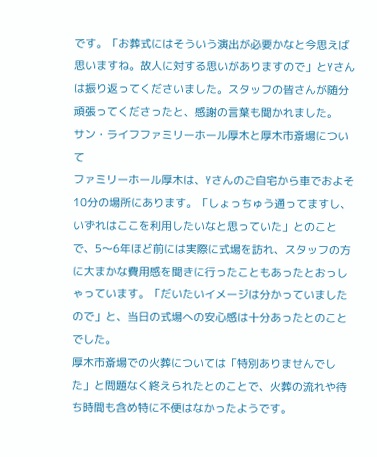です。「お葬式にはそういう演出が必要かなと今思えば思いますね。故人に対する思いがありますので」とYさんは振り返ってくださいました。スタッフの皆さんが随分頑張ってくださったと、感謝の言葉も聞かれました。
サン・ライフファミリーホール厚木と厚木市斎場について
ファミリーホール厚木は、Yさんのご自宅から車でおよそ10分の場所にあります。「しょっちゅう通ってますし、いずれはここを利用したいなと思っていた」とのことで、5〜6年ほど前には実際に式場を訪れ、スタッフの方に大まかな費用感を聞きに行ったこともあったとおっしゃっています。「だいたいイメージは分かっていましたので」と、当日の式場への安心感は十分あったとのことでした。
厚木市斎場での火葬については「特別ありませんでした」と問題なく終えられたとのことで、火葬の流れや待ち時間も含め特に不便はなかったようです。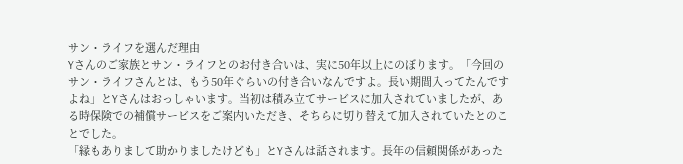サン・ライフを選んだ理由
Yさんのご家族とサン・ライフとのお付き合いは、実に50年以上にのぼります。「今回のサン・ライフさんとは、もう50年ぐらいの付き合いなんですよ。長い期間入ってたんですよね」とYさんはおっしゃいます。当初は積み立てサービスに加入されていましたが、ある時保険での補償サービスをご案内いただき、そちらに切り替えて加入されていたとのことでした。
「縁もありまして助かりましたけども」とYさんは話されます。長年の信頼関係があった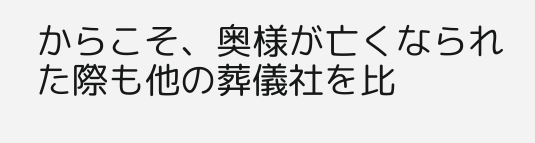からこそ、奥様が亡くなられた際も他の葬儀社を比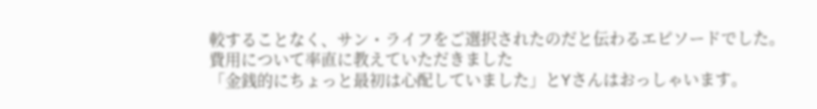較することなく、サン・ライフをご選択されたのだと伝わるエピソードでした。
費用について率直に教えていただきました
「金銭的にちょっと最初は心配していました」とYさんはおっしゃいます。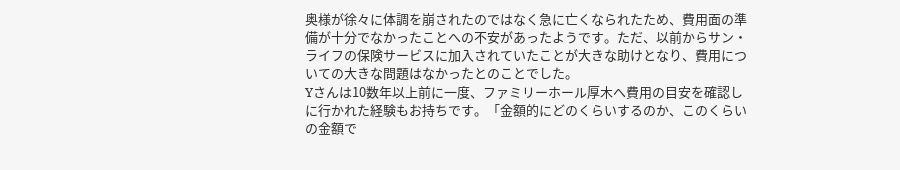奥様が徐々に体調を崩されたのではなく急に亡くなられたため、費用面の準備が十分でなかったことへの不安があったようです。ただ、以前からサン・ライフの保険サービスに加入されていたことが大きな助けとなり、費用についての大きな問題はなかったとのことでした。
Yさんは10数年以上前に一度、ファミリーホール厚木へ費用の目安を確認しに行かれた経験もお持ちです。「金額的にどのくらいするのか、このくらいの金額で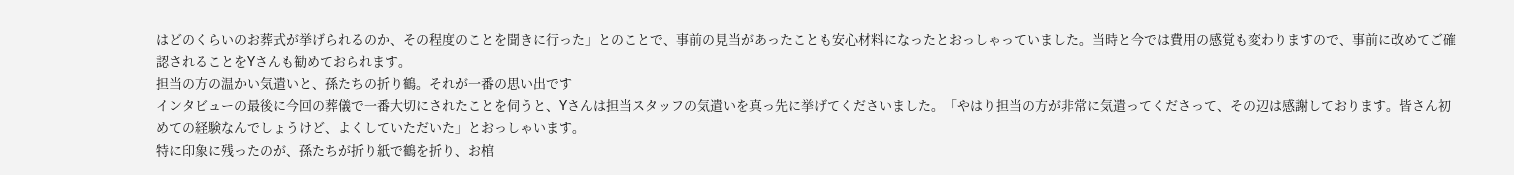はどのくらいのお葬式が挙げられるのか、その程度のことを聞きに行った」とのことで、事前の見当があったことも安心材料になったとおっしゃっていました。当時と今では費用の感覚も変わりますので、事前に改めてご確認されることをYさんも勧めておられます。
担当の方の温かい気遣いと、孫たちの折り鶴。それが一番の思い出です
インタビューの最後に今回の葬儀で一番大切にされたことを伺うと、Yさんは担当スタッフの気遣いを真っ先に挙げてくださいました。「やはり担当の方が非常に気遣ってくださって、その辺は感謝しております。皆さん初めての経験なんでしょうけど、よくしていただいた」とおっしゃいます。
特に印象に残ったのが、孫たちが折り紙で鶴を折り、お棺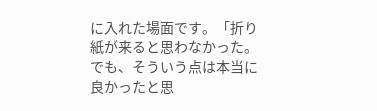に入れた場面です。「折り紙が来ると思わなかった。でも、そういう点は本当に良かったと思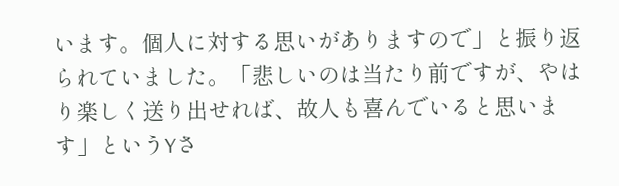います。個人に対する思いがありますので」と振り返られていました。「悲しいのは当たり前ですが、やはり楽しく送り出せれば、故人も喜んでいると思います」というYさ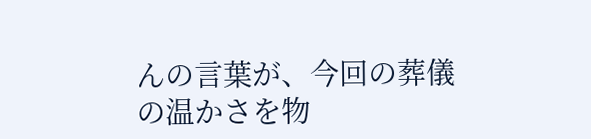んの言葉が、今回の葬儀の温かさを物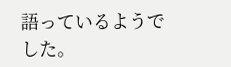語っているようでした。